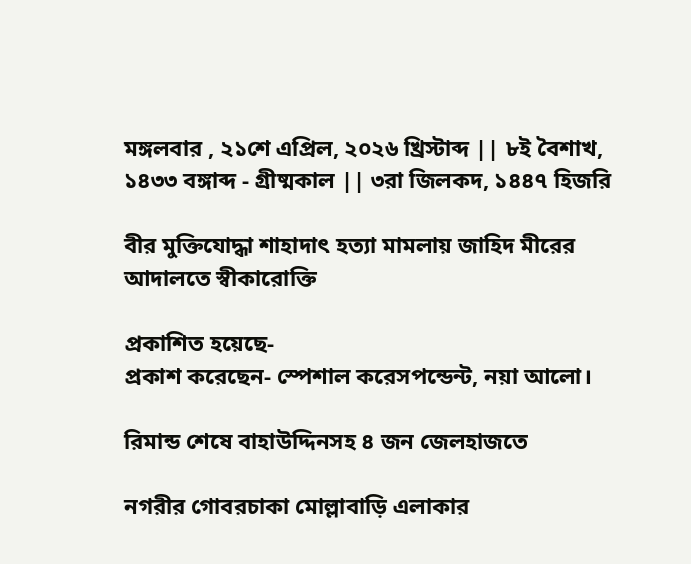মঙ্গলবার , ২১শে এপ্রিল, ২০২৬ খ্রিস্টাব্দ || ৮ই বৈশাখ, ১৪৩৩ বঙ্গাব্দ - গ্রীষ্মকাল || ৩রা জিলকদ, ১৪৪৭ হিজরি

বীর মুক্তিযোদ্ধা শাহাদাৎ হত্যা মামলায় জাহিদ মীরের আদালতে স্বীকারোক্তি

প্রকাশিত হয়েছে-
প্রকাশ করেছেন- স্পেশাল করেসপন্ডেন্ট, নয়া আলো।

রিমান্ড শেষে বাহাউদ্দিনসহ ৪ জন জেলহাজতে

নগরীর গোবরচাকা মোল্লাবাড়ি এলাকার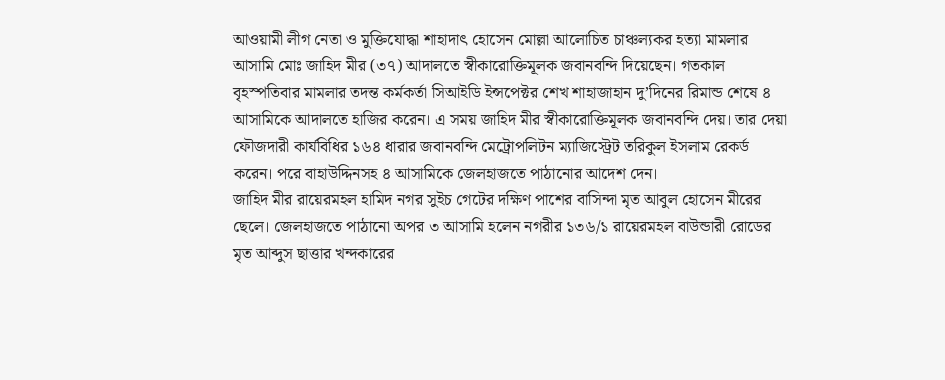আওয়ামী লীগ নেতা ও মুক্তিযোদ্ধা শাহাদাৎ হোসেন মোল্লা আলোচিত চাঞ্চল্যকর হত্যা মামলার আসামি মোঃ জাহিদ মীর (৩৭) আদালতে স্বীকারোক্তিমূলক জবানবন্দি দিয়েছেন। গতকাল বৃহস্পতিবার মামলার তদন্ত কর্মকর্তা সিআইডি ইন্সপেক্টর শেখ শাহাজাহান দু’দিনের রিমান্ড শেষে ৪ আসামিকে আদালতে হাজির করেন। এ সময় জাহিদ মীর স্বীকারোক্তিমূলক জবানবন্দি দেয়। তার দেয়া ফৌজদারী কার্যবিধির ১৬৪ ধারার জবানবন্দি মেট্রোপলিটন ম্যাজিস্ট্রেট তরিকুল ইসলাম রেকর্ড করেন। পরে বাহাউদ্দিনসহ ৪ আসামিকে জেলহাজতে পাঠানোর আদেশ দেন।
জাহিদ মীর রায়েরমহল হামিদ নগর সুইচ গেটের দক্ষিণ পাশের বাসিন্দা মৃত আবুল হোসেন মীরের ছেলে। জেলহাজতে পাঠানো অপর ৩ আসামি হলেন নগরীর ১৩৬/১ রায়েরমহল বাউন্ডারী রোডের মৃত আব্দুস ছাত্তার খন্দকারের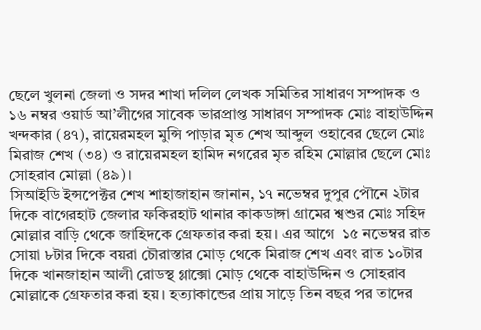ছেলে খুলনা জেলা ও সদর শাখা দলিল লেখক সমিতির সাধারণ সম্পাদক ও ১৬ নম্বর ওয়ার্ড আ’লীগের সাবেক ভারপ্রাপ্ত সাধারণ সম্পাদক মোঃ বাহাউদ্দিন খন্দকার (৪৭), রায়েরমহল মুন্সি পাড়ার মৃত শেখ আব্দুল ওহাবের ছেলে মোঃ মিরাজ শেখ (৩৪) ও রায়েরমহল হামিদ নগরের মৃত রহিম মোল্লার ছেলে মোঃ সোহরাব মোল্লা (৪৯)।
সিআইডি ইন্সপেক্টর শেখ শাহাজাহান জানান, ১৭ নভেম্বর দুপুর পৌনে ২টার দিকে বাগেরহাট জেলার ফকিরহাট থানার কাকডাঙ্গা গ্রামের শ্বশুর মোঃ সহিদ মোল্লার বাড়ি থেকে জাহিদকে গ্রেফতার করা হয়। এর আগে  ১৫ নভেম্বর রাত সোয়া ৮টার দিকে বয়রা চৌরাস্তার মোড় থেকে মিরাজ শেখ এবং রাত ১০টার দিকে খানজাহান আলী রোডস্থ গ্লাক্সো মোড় থেকে বাহাউদ্দিন ও সোহরাব মোল্লাকে গ্রেফতার করা হয়। হত্যাকান্ডের প্রায় সাড়ে তিন বছর পর তাদের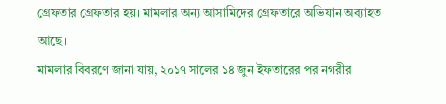গ্রেফতার গ্রেফতার হয়। মামলার অন্য আসামিদের গ্রেফতারে অভিযান অব্যাহত আছে।
মামলার বিবরণে জানা যায়, ২০১৭ সালের ১৪ জুন ইফতারের পর নগরীর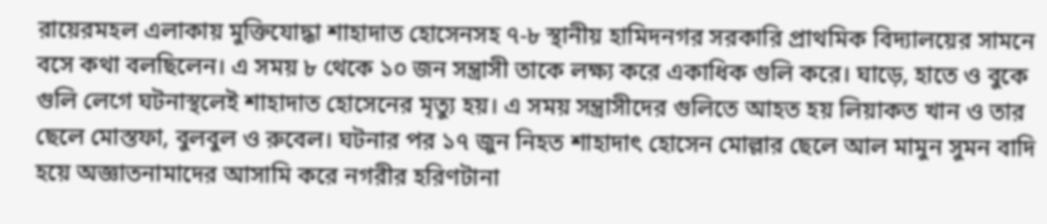রায়েরমহল এলাকায় মুক্তিযোদ্ধা শাহাদাত হোসেনসহ ৭-৮ স্থানীয় হামিদনগর সরকারি প্রাথমিক বিদ্যালয়ের সামনে বসে কথা বলছিলেন। এ সময় ৮ থেকে ১০ জন সন্ত্রাসী তাকে লক্ষ্য করে একাধিক গুলি করে। ঘাড়ে, হাতে ও বুকে গুলি লেগে ঘটনাস্থলেই শাহাদাত হোসেনের মৃত্যু হয়। এ সময় সন্ত্রাসীদের গুলিতে আহত হয় লিয়াকত খান ও তার ছেলে মোস্তফা, বুলবুল ও রুবেল। ঘটনার পর ১৭ জুন নিহত শাহাদাৎ হোসেন মোল্লার ছেলে আল মামুন সুমন বাদি হয়ে অজ্ঞাতনামাদের আসামি করে নগরীর হরিণটানা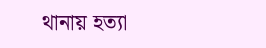থানায় হত্যা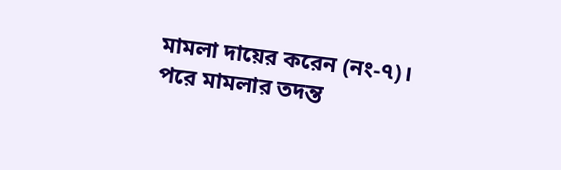মামলা দায়ের করেন (নং-৭)। পরে মামলার তদন্ত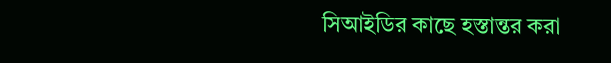সিআইডির কাছে হস্তান্তর করা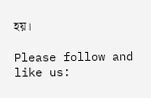হয়।

Please follow and like us: